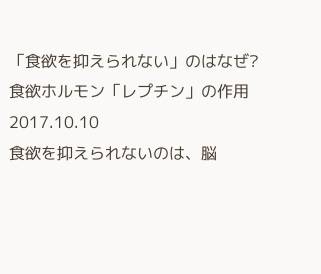「食欲を抑えられない」のはなぜ? 食欲ホルモン「レプチン」の作用
2017.10.10
食欲を抑えられないのは、脳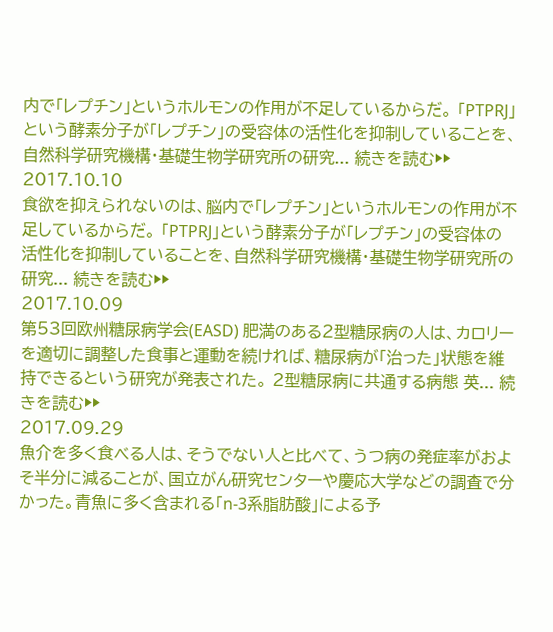内で「レプチン」というホルモンの作用が不足しているからだ。 「PTPRJ」という酵素分子が「レプチン」の受容体の活性化を抑制していることを、自然科学研究機構・基礎生物学研究所の研究... 続きを読む▶▶
2017.10.10
食欲を抑えられないのは、脳内で「レプチン」というホルモンの作用が不足しているからだ。 「PTPRJ」という酵素分子が「レプチン」の受容体の活性化を抑制していることを、自然科学研究機構・基礎生物学研究所の研究... 続きを読む▶▶
2017.10.09
第53回欧州糖尿病学会(EASD) 肥満のある2型糖尿病の人は、カロリーを適切に調整した食事と運動を続ければ、糖尿病が「治った」状態を維持できるという研究が発表された。 2型糖尿病に共通する病態 英... 続きを読む▶▶
2017.09.29
魚介を多く食べる人は、そうでない人と比べて、うつ病の発症率がおよそ半分に減ることが、国立がん研究センターや慶応大学などの調査で分かった。青魚に多く含まれる「n-3系脂肪酸」による予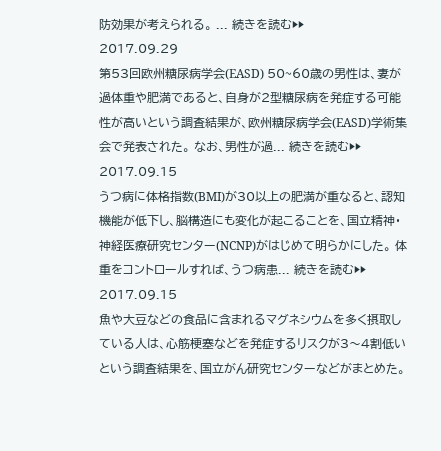防効果が考えられる。 ... 続きを読む▶▶
2017.09.29
第53回欧州糖尿病学会(EASD) 50~60歳の男性は、妻が過体重や肥満であると、自身が2型糖尿病を発症する可能性が高いという調査結果が、欧州糖尿病学会(EASD)学術集会で発表された。 なお、男性が過... 続きを読む▶▶
2017.09.15
うつ病に体格指数(BMI)が30以上の肥満が重なると、認知機能が低下し、脳構造にも変化が起こることを、国立精神・神経医療研究センター(NCNP)がはじめて明らかにした。 体重をコントロールすれば、うつ病患... 続きを読む▶▶
2017.09.15
魚や大豆などの食品に含まれるマグネシウムを多く摂取している人は、心筋梗塞などを発症するリスクが3〜4割低いという調査結果を、国立がん研究センターなどがまとめた。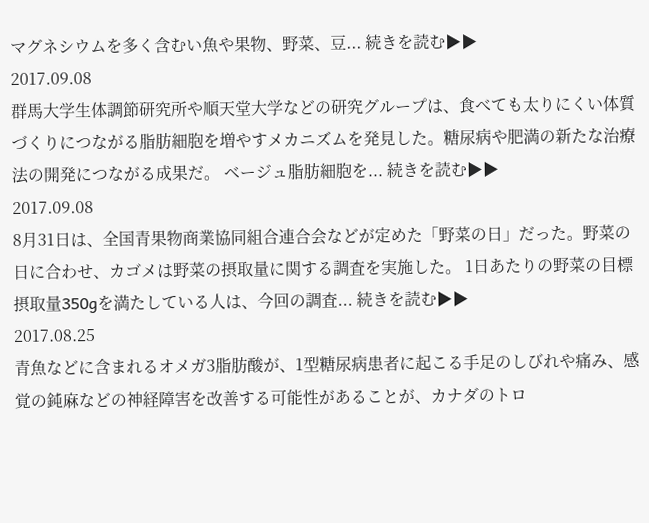マグネシウムを多く含むい魚や果物、野菜、豆... 続きを読む▶▶
2017.09.08
群馬大学生体調節研究所や順天堂大学などの研究グループは、食べても太りにくい体質づくりにつながる脂肪細胞を増やすメカニズムを発見した。糖尿病や肥満の新たな治療法の開発につながる成果だ。 ベージュ脂肪細胞を... 続きを読む▶▶
2017.09.08
8月31日は、全国青果物商業協同組合連合会などが定めた「野菜の日」だった。野菜の日に合わせ、カゴメは野菜の摂取量に関する調査を実施した。 1日あたりの野菜の目標摂取量350gを満たしている人は、今回の調査... 続きを読む▶▶
2017.08.25
青魚などに含まれるオメガ3脂肪酸が、1型糖尿病患者に起こる手足のしびれや痛み、感覚の鈍麻などの神経障害を改善する可能性があることが、カナダのトロ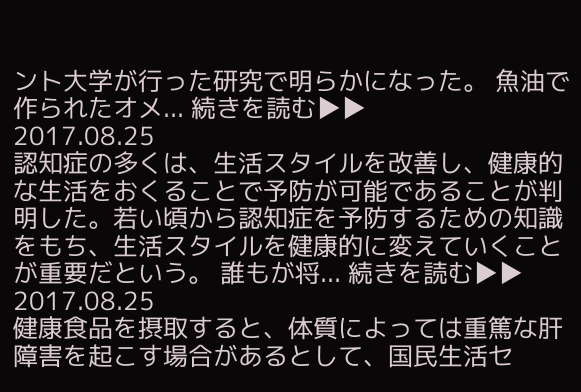ント大学が行った研究で明らかになった。 魚油で作られたオメ... 続きを読む▶▶
2017.08.25
認知症の多くは、生活スタイルを改善し、健康的な生活をおくることで予防が可能であることが判明した。若い頃から認知症を予防するための知識をもち、生活スタイルを健康的に変えていくことが重要だという。 誰もが将... 続きを読む▶▶
2017.08.25
健康食品を摂取すると、体質によっては重篤な肝障害を起こす場合があるとして、国民生活セ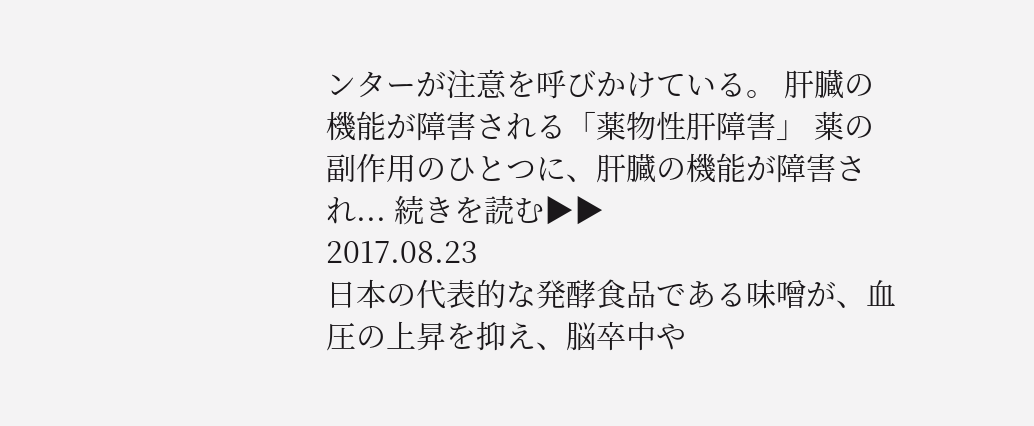ンターが注意を呼びかけている。 肝臓の機能が障害される「薬物性肝障害」 薬の副作用のひとつに、肝臓の機能が障害され... 続きを読む▶▶
2017.08.23
日本の代表的な発酵食品である味噌が、血圧の上昇を抑え、脳卒中や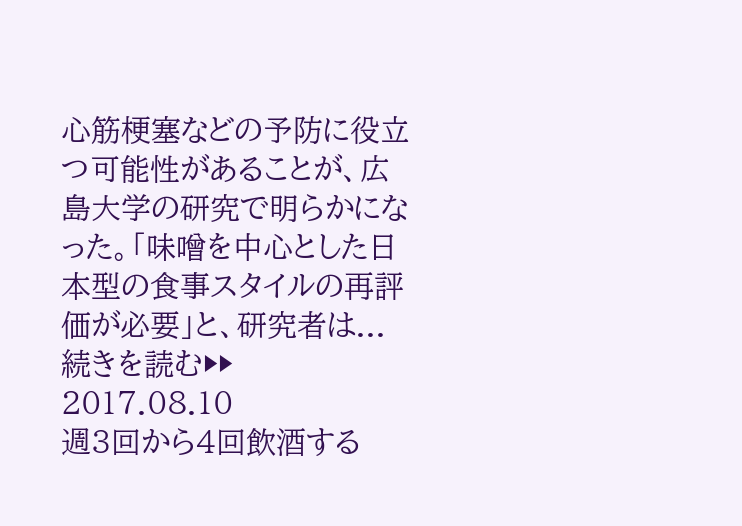心筋梗塞などの予防に役立つ可能性があることが、広島大学の研究で明らかになった。「味噌を中心とした日本型の食事スタイルの再評価が必要」と、研究者は... 続きを読む▶▶
2017.08.10
週3回から4回飲酒する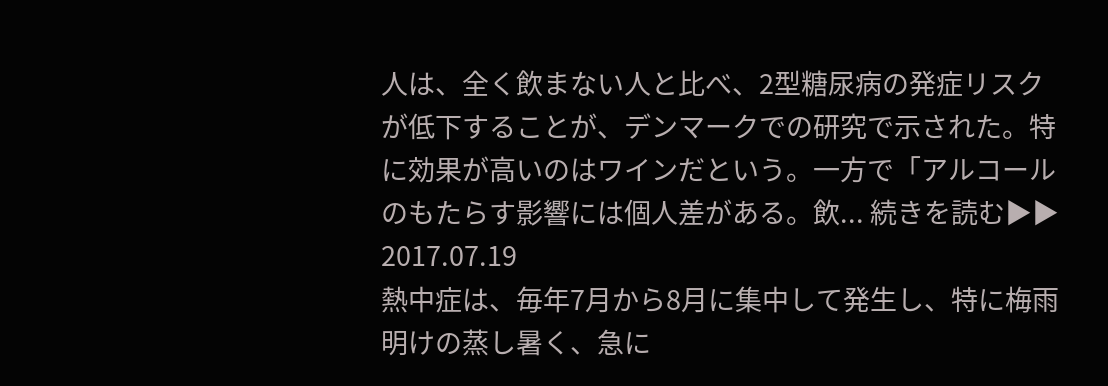人は、全く飲まない人と比べ、2型糖尿病の発症リスクが低下することが、デンマークでの研究で示された。特に効果が高いのはワインだという。一方で「アルコールのもたらす影響には個人差がある。飲... 続きを読む▶▶
2017.07.19
熱中症は、毎年7月から8月に集中して発生し、特に梅雨明けの蒸し暑く、急に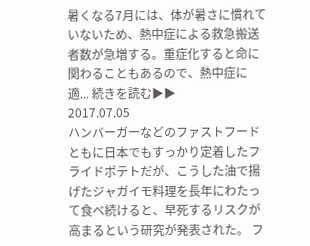暑くなる7月には、体が暑さに慣れていないため、熱中症による救急搬送者数が急増する。重症化すると命に関わることもあるので、熱中症に適... 続きを読む▶▶
2017.07.05
ハンバーガーなどのファストフードともに日本でもすっかり定着したフライドポテトだが、こうした油で揚げたジャガイモ料理を長年にわたって食べ続けると、早死するリスクが高まるという研究が発表された。 フ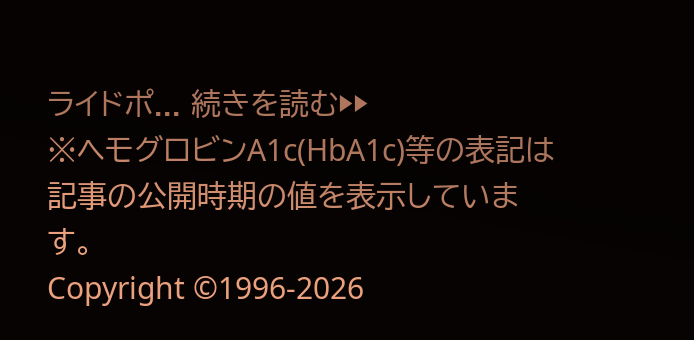ライドポ... 続きを読む▶▶
※ヘモグロビンA1c(HbA1c)等の表記は記事の公開時期の値を表示しています。
Copyright ©1996-2026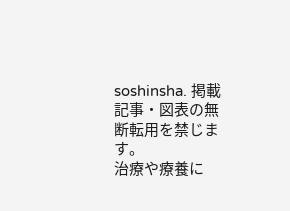soshinsha. 掲載記事・図表の無断転用を禁じます。
治療や療養に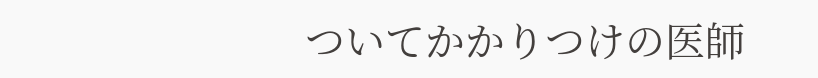ついてかかりつけの医師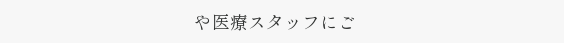や医療スタッフにご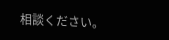相談ください。